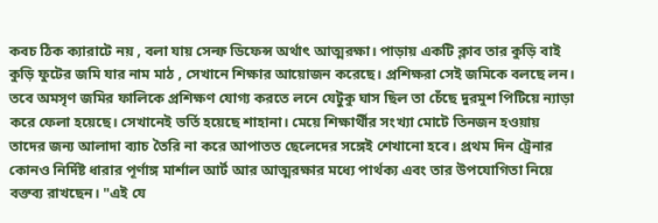কবচ ঠিক ক্যারাটে নয় , বলা যায় সেল্ফ ডিফেন্স অর্থাৎ আত্মরক্ষা। পাড়ায় একটি ক্লাব তার কুড়ি বাই কুড়ি ফুটের জমি যার নাম মাঠ , সেখানে শিক্ষার আয়োজন করেছে। প্রশিক্ষরা সেই জমিকে বলছে লন। তবে অমসৃণ জমির ফালিকে প্রশিক্ষণ যোগ্য করতে লনে যেটুকু ঘাস ছিল তা চেঁছে দুরমুশ পিটিয়ে ন্যাড়া করে ফেলা হয়েছে। সেখানেই ভর্তি হয়েছে শাহানা। মেয়ে শিক্ষার্থীর সংখ্যা মোটে তিনজন হওয়ায় তাদের জন্য আলাদা ব্যাচ তৈরি না করে আপাতত ছেলেদের সঙ্গেই শেখানো হবে। প্রথম দিন ট্রেনার কোনও নির্দিষ্ট ধারার পূর্ণাঙ্গ মার্শাল আর্ট আর আত্মরক্ষার মধ্যে পার্থক্য এবং তার উপযোগিতা নিয়ে বক্তব্য রাখছেন। "এই যে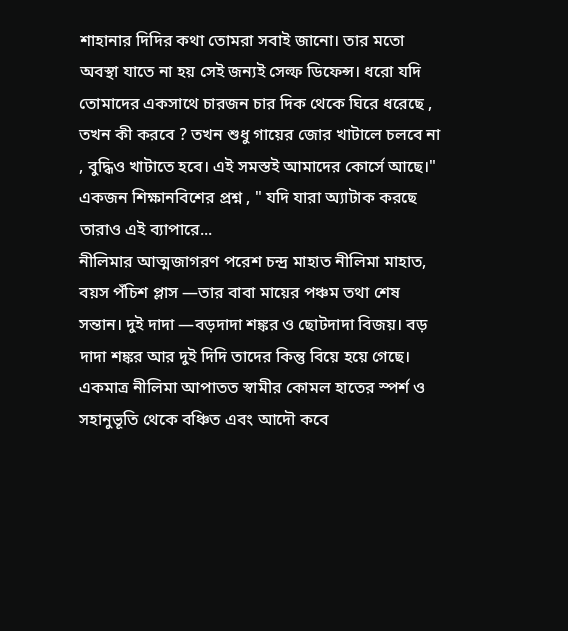শাহানার দিদির কথা তোমরা সবাই জানো। তার মতো অবস্থা যাতে না হয় সেই জন্যই সেল্ফ ডিফেন্স। ধরো যদি তোমাদের একসাথে চারজন চার দিক থেকে ঘিরে ধরেছে , তখন কী করবে ? তখন শুধু গায়ের জোর খাটালে চলবে না , বুদ্ধিও খাটাতে হবে। এই সমস্তই আমাদের কোর্সে আছে।" একজন শিক্ষানবিশের প্রশ্ন , " যদি যারা অ্যাটাক করছে তারাও এই ব্যাপারে...
নীলিমার আত্মজাগরণ পরেশ চন্দ্র মাহাত নীলিমা মাহাত, বয়স পঁচিশ প্লাস —তার বাবা মায়ের পঞ্চম তথা শেষ সন্তান। দুই দাদা —বড়দাদা শঙ্কর ও ছোটদাদা বিজয়। বড় দাদা শঙ্কর আর দুই দিদি তাদের কিন্তু বিয়ে হয়ে গেছে। একমাত্র নীলিমা আপাতত স্বামীর কোমল হাতের স্পর্শ ও সহানুভূতি থেকে বঞ্চিত এবং আদৌ কবে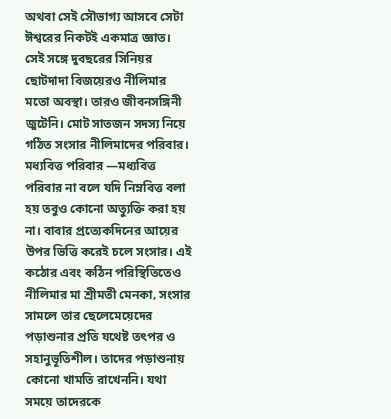অথবা সেই সৌভাগ্য আসবে সেটা ঈশ্বরের নিকটই একমাত্র জ্ঞাত। সেই সঙ্গে দুবছরের সিনিয়র ছোটদাদা বিজয়েরও নীলিমার মতো অবস্থা। তারও জীবনসঙ্গিনী জুটেনি। মোট সাতজন সদস্য নিয়ে গঠিত সংসার নীলিমাদের পরিবার। মধ্যবিত্ত পরিবার —মধ্যবিত্ত পরিবার না বলে যদি নিম্নবিত্ত বলা হয় তবুও কোনো অত্যুক্তি করা হয় না। বাবার প্রত্যেকদিনের আয়ের উপর ভিত্তি করেই চলে সংসার। এই কঠোর এবং কঠিন পরিস্থিতিতেও নীলিমার মা শ্রীমতী মেনকা‚ সংসার সামলে তার ছেলেমেয়েদের পড়াশুনার প্রতি যথেষ্ট তৎপর ও সহানুভূতিশীল। তাদের পড়াশুনায় কোনো খামতি রাখেননি। যথা সময়ে তাদেরকে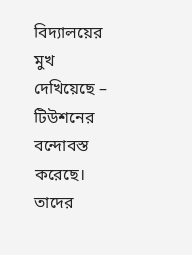বিদ্যালয়ের মুখ দেখিয়েছে – টিউশনের বন্দোবস্ত করেছে। তাদের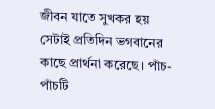জীবন যাতে সুখকর হয় সেটাই প্রতিদিন ভগবানের কাছে প্রার্থনা করেছে। পাঁচ-পাঁচটি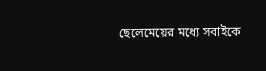ছেলেমেয়ের মধ্যে সবাইকে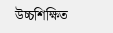উচ্চশিক্ষিত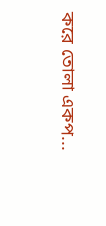করে তোলা একপ...